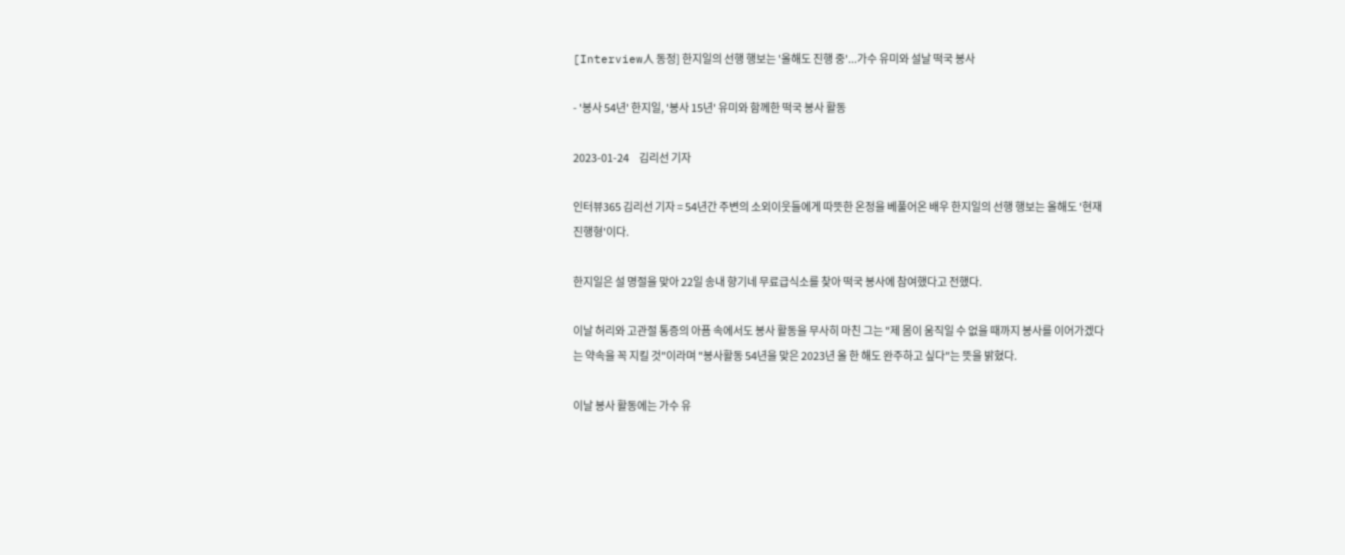[Interview人 동정] 한지일의 선행 행보는 '올해도 진행 중'...가수 유미와 설날 떡국 봉사

- '봉사 54년' 한지일, '봉사 15년' 유미와 함께한 떡국 봉사 활동

2023-01-24     김리선 기자

인터뷰365 김리선 기자 = 54년간 주변의 소외이웃들에게 따뜻한 온정을 베풀어온 배우 한지일의 선행 행보는 올해도 '현재 진행형'이다.

한지일은 설 명절을 맞아 22일 송내 향기네 무료급식소를 찾아 떡국 봉사에 참여했다고 전했다.

이날 허리와 고관절 통증의 아픔 속에서도 봉사 활동을 무사히 마친 그는 "제 몸이 움직일 수 없을 때까지 봉사를 이어가겠다는 약속을 꼭 지킬 것"이라며 "봉사활동 54년을 맞은 2023년 올 한 해도 완주하고 싶다"는 뜻을 밝혔다.

이날 봉사 활동에는 가수 유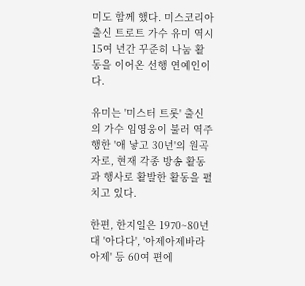미도 함께 했다. 미스코리아 출신 트로트 가수 유미 역시 15여 년간 꾸준히 나눔 활동을 이어온 선행 연예인이다.

유미는 '미스터 트롯' 출신의 가수 임영웅이 불러 역주행한 '애 낳고 30년'의 원곡자로, 현재 각종 방송 활동과 행사로 활발한 활동을 펼치고 있다.

한편, 한지일은 1970~80년대 '아다다', '아제아제바라아제' 등 60여 편에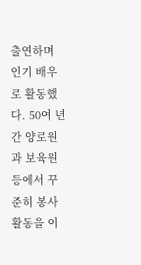출연하며 인기 배우로 활동했다. 50여 년간 양로원과 보육원 등에서 꾸준히 봉사 활동을 이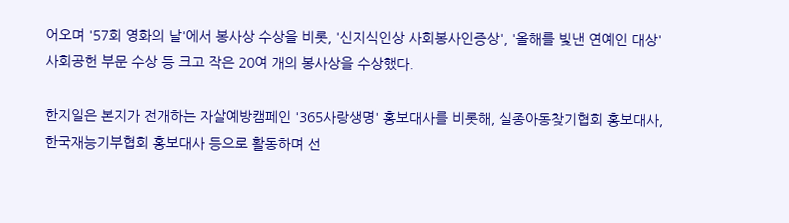어오며 '57회 영화의 날'에서 봉사상 수상을 비롯, '신지식인상 사회봉사인증상', '올해를 빛낸 연예인 대상' 사회공헌 부문 수상 등 크고 작은 20여 개의 봉사상을 수상했다.

한지일은 본지가 전개하는 자살예방캠페인 '365사랑생명' 홍보대사를 비롯해, 실종아동찾기협회 홍보대사, 한국재능기부협회 홍보대사 등으로 활동하며 선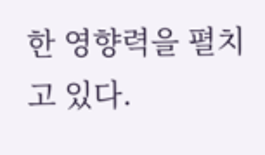한 영향력을 펼치고 있다.